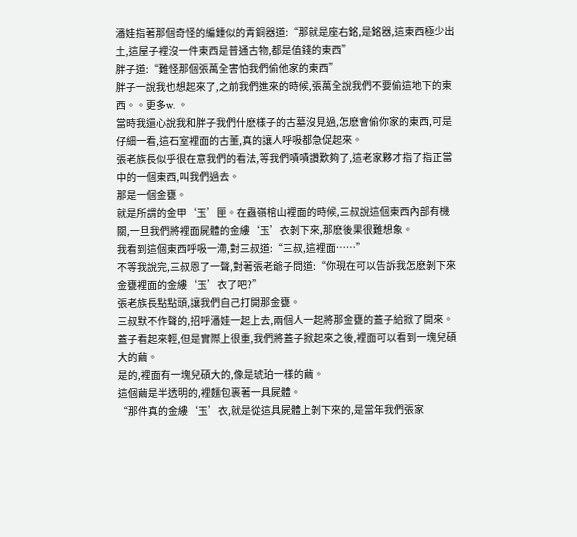潘娃指著那個奇怪的編鍾似的青銅器道:“那就是座右銘,是銘器,這東西極少出土,這屋子裡沒一件東西是普通古物,都是值錢的東西”
胖子道:“難怪那個張萬全害怕我們偷他家的東西”
胖子一說我也想起來了,之前我們進來的時候,張萬全說我們不要偷這地下的東西。。更多w. 。
當時我還心說我和胖子我們什麽樣子的古墓沒見過,怎麽會偷你家的東西,可是仔細一看,這石室裡面的古董,真的讓人呼吸都急促起來。
張老族長似乎很在意我們的看法,等我們嘖嘖讚歎夠了,這老家夥才指了指正當中的一個東西,叫我們過去。
那是一個金甕。
就是所謂的金甲‘玉’匣。在蟲嶺棺山裡面的時候,三叔說這個東西內部有機關,一旦我們將裡面屍體的金縷‘玉’衣剝下來,那麽後果很難想象。
我看到這個東西呼吸一滯,對三叔道:“三叔,這裡面……”
不等我說完,三叔恩了一聲,對著張老爺子問道:“你現在可以告訴我怎麽剝下來金甕裡面的金縷‘玉’衣了吧?”
張老族長點點頭,讓我們自己打開那金甕。
三叔默不作聲的,招呼潘娃一起上去,兩個人一起將那金甕的蓋子給掀了開來。
蓋子看起來輕,但是實際上很重,我們將蓋子掀起來之後,裡面可以看到一塊兒碩大的繭。
是的,裡面有一塊兒碩大的,像是琥珀一樣的繭。
這個繭是半透明的,裡麵包裹著一具屍體。
“那件真的金縷‘玉’衣,就是從這具屍體上剝下來的,是當年我們張家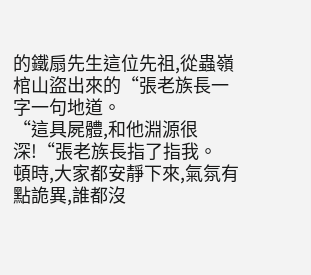的鐵扇先生這位先祖,從蟲嶺棺山盜出來的“張老族長一字一句地道。
“這具屍體,和他淵源很深!“張老族長指了指我。
頓時,大家都安靜下來,氣氛有點詭異,誰都沒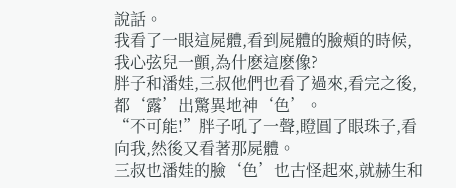說話。
我看了一眼這屍體,看到屍體的臉頰的時候,我心弦兒一顫,為什麽這麽像?
胖子和潘娃,三叔他們也看了過來,看完之後,都‘露’出驚異地神‘色’。
“不可能!”胖子吼了一聲,瞪圓了眼珠子,看向我,然後又看著那屍體。
三叔也潘娃的臉‘色’也古怪起來,就赫生和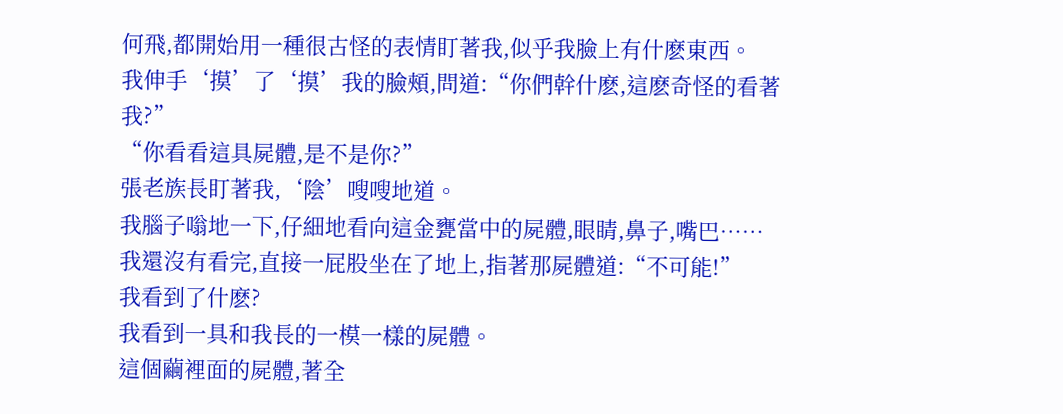何飛,都開始用一種很古怪的表情盯著我,似乎我臉上有什麽東西。
我伸手‘摸’了‘摸’我的臉頰,問道:“你們幹什麽,這麽奇怪的看著我?”
“你看看這具屍體,是不是你?”
張老族長盯著我,‘陰’嗖嗖地道。
我腦子嗡地一下,仔細地看向這金甕當中的屍體,眼睛,鼻子,嘴巴……我還沒有看完,直接一屁股坐在了地上,指著那屍體道:“不可能!”
我看到了什麽?
我看到一具和我長的一模一樣的屍體。
這個繭裡面的屍體,著全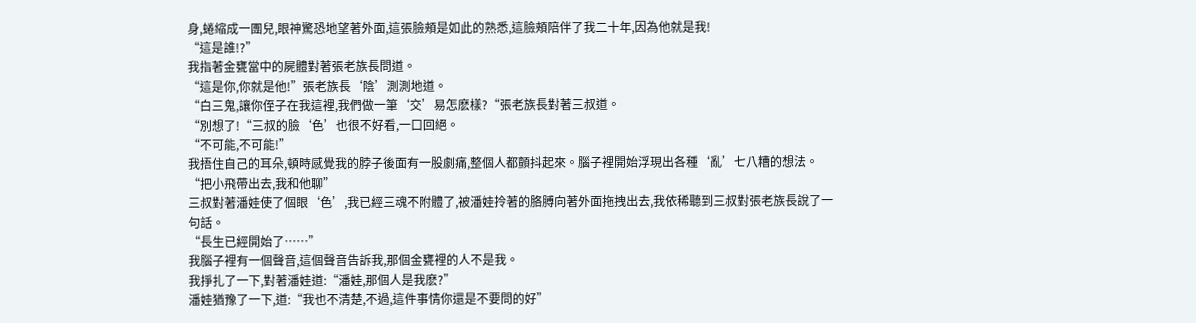身,蜷縮成一團兒,眼神驚恐地望著外面,這張臉頰是如此的熟悉,這臉頰陪伴了我二十年,因為他就是我!
“這是誰!?”
我指著金甕當中的屍體對著張老族長問道。
“這是你,你就是他!”張老族長‘陰’測測地道。
“白三鬼,讓你侄子在我這裡,我們做一筆‘交’易怎麽樣?“張老族長對著三叔道。
“別想了!“三叔的臉‘色’也很不好看,一口回絕。
“不可能,不可能!”
我捂住自己的耳朵,頓時感覺我的脖子後面有一股劇痛,整個人都顫抖起來。腦子裡開始浮現出各種‘亂’七八糟的想法。
“把小飛帶出去,我和他聊”
三叔對著潘娃使了個眼‘色’,我已經三魂不附體了,被潘娃拎著的胳膊向著外面拖拽出去,我依稀聽到三叔對張老族長說了一句話。
“長生已經開始了……”
我腦子裡有一個聲音,這個聲音告訴我,那個金甕裡的人不是我。
我掙扎了一下,對著潘娃道:“潘娃,那個人是我麽?”
潘娃猶豫了一下,道:“我也不清楚,不過,這件事情你還是不要問的好”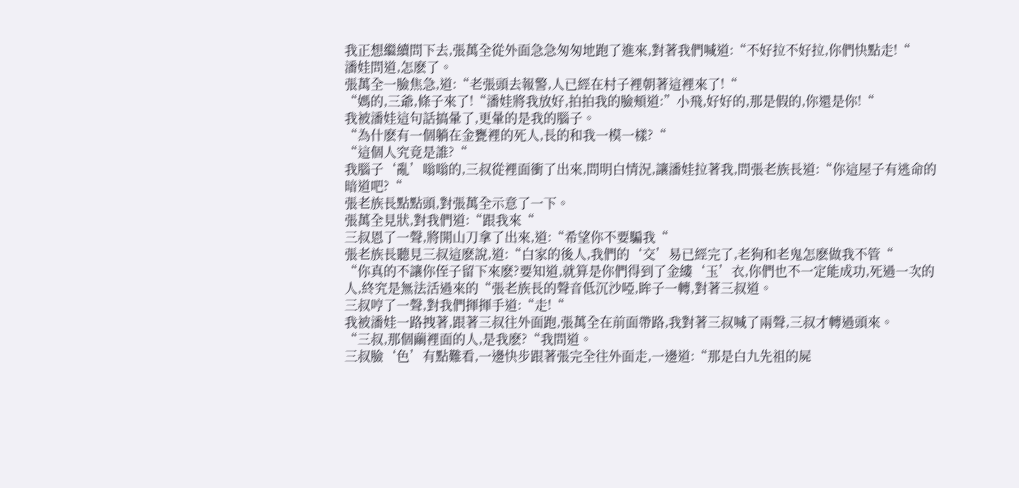我正想繼續問下去,張萬全從外面急急匆匆地跑了進來,對著我們喊道:“不好拉不好拉,你們快點走!“
潘娃問道,怎麽了。
張萬全一臉焦急,道:“老張頭去報警,人已經在村子裡朝著這裡來了!“
“媽的,三爺,條子來了!“潘娃將我放好,拍拍我的臉頰道:”小飛,好好的,那是假的,你還是你!“
我被潘娃這句話搞暈了,更暈的是我的腦子。
“為什麽有一個躺在金甕裡的死人,長的和我一模一樣?“
“這個人究竟是誰?“
我腦子‘亂’嗡嗡的,三叔從裡面衝了出來,問明白情況,讓潘娃拉著我,問張老族長道:“你這屋子有逃命的暗道吧?“
張老族長點點頭,對張萬全示意了一下。
張萬全見狀,對我們道:“跟我來“
三叔恩了一聲,將開山刀拿了出來,道:“希望你不要騙我“
張老族長聽見三叔這麽說,道:“白家的後人,我們的‘交’易已經完了,老狗和老鬼怎麽做我不管“
“你真的不讓你侄子留下來麽?要知道,就算是你們得到了金縷‘玉’衣,你們也不一定能成功,死過一次的人,終究是無法活過來的“張老族長的聲音低沉沙啞,眸子一轉,對著三叔道。
三叔哼了一聲,對我們揮揮手道:“走!“
我被潘娃一路拽著,跟著三叔往外面跑,張萬全在前面帶路,我對著三叔喊了兩聲,三叔才轉過頭來。
“三叔,那個繭裡面的人,是我麽?“我問道。
三叔臉‘色’有點難看,一邊快步跟著張完全往外面走,一邊道:“那是白九先祖的屍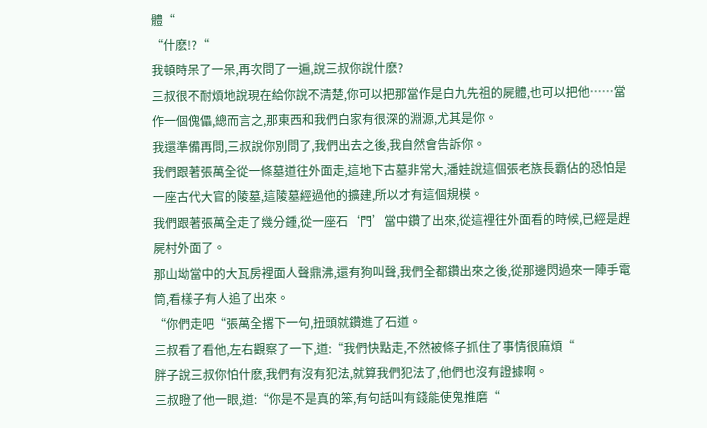體“
“什麽!?“
我頓時呆了一呆,再次問了一遍,說三叔你說什麽?
三叔很不耐煩地說現在給你說不清楚,你可以把那當作是白九先祖的屍體,也可以把他……當作一個傀儡,總而言之,那東西和我們白家有很深的淵源,尤其是你。
我還準備再問,三叔說你別問了,我們出去之後,我自然會告訴你。
我們跟著張萬全從一條墓道往外面走,這地下古墓非常大,潘娃說這個張老族長霸佔的恐怕是一座古代大官的陵墓,這陵墓經過他的擴建,所以才有這個規模。
我們跟著張萬全走了幾分鍾,從一座石‘門’當中鑽了出來,從這裡往外面看的時候,已經是趕屍村外面了。
那山坳當中的大瓦房裡面人聲鼎沸,還有狗叫聲,我們全都鑽出來之後,從那邊閃過來一陣手電筒,看樣子有人追了出來。
“你們走吧“張萬全撂下一句,扭頭就鑽進了石道。
三叔看了看他,左右觀察了一下,道:“我們快點走,不然被條子抓住了事情很麻煩“
胖子說三叔你怕什麽,我們有沒有犯法,就算我們犯法了,他們也沒有證據啊。
三叔瞪了他一眼,道:“你是不是真的笨,有句話叫有錢能使鬼推磨“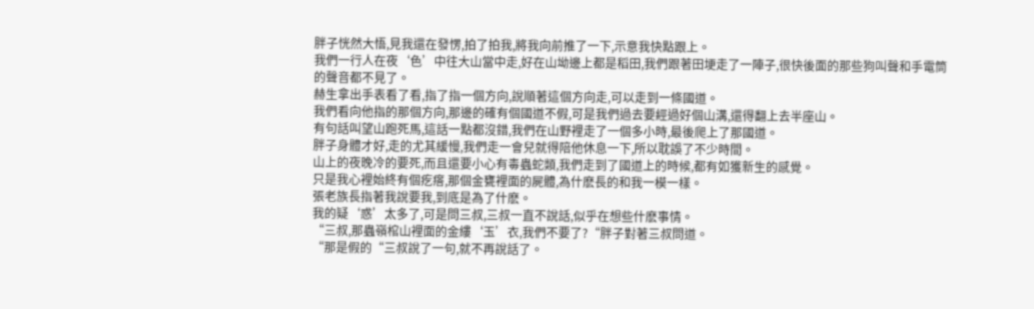胖子恍然大悟,見我還在發愣,拍了拍我,將我向前推了一下,示意我快點跟上。
我們一行人在夜‘色’中往大山當中走,好在山坳邊上都是稻田,我們跟著田埂走了一陣子,很快後面的那些狗叫聲和手電筒的聲音都不見了。
赫生拿出手表看了看,指了指一個方向,說順著這個方向走,可以走到一條國道。
我們看向他指的那個方向,那邊的確有個國道不假,可是我們過去要經過好個山溝,還得翻上去半座山。
有句話叫望山跑死馬,這話一點都沒錯,我們在山野裡走了一個多小時,最後爬上了那國道。
胖子身體才好,走的尤其緩慢,我們走一會兒就得陪他休息一下,所以耽誤了不少時間。
山上的夜晚冷的要死,而且還要小心有毒蟲蛇類,我們走到了國道上的時候,都有如獲新生的感覺。
只是我心裡始終有個疙瘩,那個金甕裡面的屍體,為什麽長的和我一模一樣。
張老族長指著我說要我,到底是為了什麽。
我的疑‘惑’太多了,可是問三叔,三叔一直不說話,似乎在想些什麽事情。
“三叔,那蟲嶺棺山裡面的金縷‘玉’衣,我們不要了?“胖子對著三叔問道。
“那是假的“三叔說了一句,就不再說話了。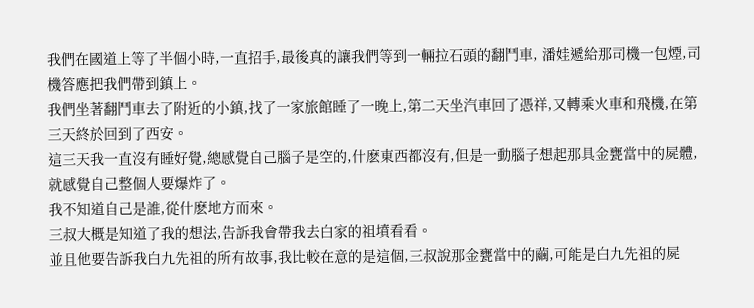我們在國道上等了半個小時,一直招手,最後真的讓我們等到一輛拉石頭的翻鬥車, 潘娃遞給那司機一包煙,司機答應把我們帶到鎮上。
我們坐著翻鬥車去了附近的小鎮,找了一家旅館睡了一晚上,第二天坐汽車回了憑祥,又轉乘火車和飛機,在第三天終於回到了西安。
這三天我一直沒有睡好覺,總感覺自己腦子是空的,什麽東西都沒有,但是一動腦子想起那具金甕當中的屍體,就感覺自己整個人要爆炸了。
我不知道自己是誰,從什麽地方而來。
三叔大概是知道了我的想法,告訴我會帶我去白家的祖墳看看。
並且他要告訴我白九先祖的所有故事,我比較在意的是這個,三叔說那金甕當中的繭,可能是白九先祖的屍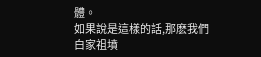體。
如果說是這樣的話,那麽我們白家祖墳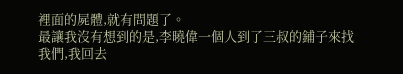裡面的屍體,就有問題了。
最讓我沒有想到的是,李曉偉一個人到了三叔的鋪子來找我們,我回去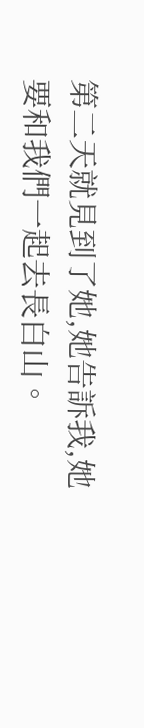第二天就見到了她,她告訴我,她要和我們一起去長白山。